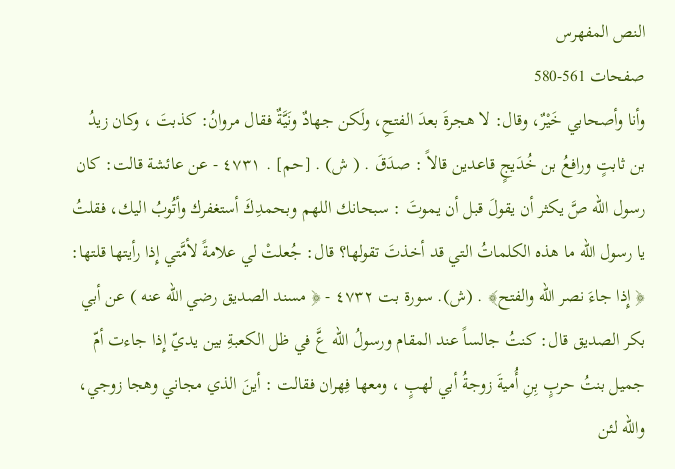النص المفهرس
صفحات 561-580
وأنا وأصحابي خَيْرٌ، وقال: لا هجرةَ بعدَ الفتحِ، ولَكن جهادٌ ونَيَّةٌ فقال مروانُ: كذبتَ ، وكان زيدُ بن ثابتٍ ورافعُ بن خُدَيجٍ قاعدين قالاً : صدَقَ . ( ش) . [حم] . ٤٧٣١ - عن عائشة قالت: كان رسول الله صَّ يكثر أن يقولَ قبل أن يموتَ : سبحانك اللهم وبحمدِكَ أستغفرك وأتُوبُ اليك، فقلتُ يا رسول الله ما هذه الكلماتُ التي قد أخذتَ تقولها؟ قال: جُعلتْ لي علامةً لأمَّتي إِذا رأيتها قلتها: ﴿ إِذا جاءَ نصر الله والفتح﴾ . (ش). سورة بت ٤٧٣٢ - ﴿ مسند الصديق رضي الله عنه ) عن أبي بكر الصديق قال: كنتُ جالساً عند المقام ورسولُ اللّه عَّ في ظل الكعبةِ بين يديّ إِذا جاءت أمّ جميل بنتُ حربٍ بِنِ أُميةَ زوجةُ أبي لهبٍ ، ومعها فِهران فقالت : أينَ الذي مجاني وهجا زوجي، والله لئن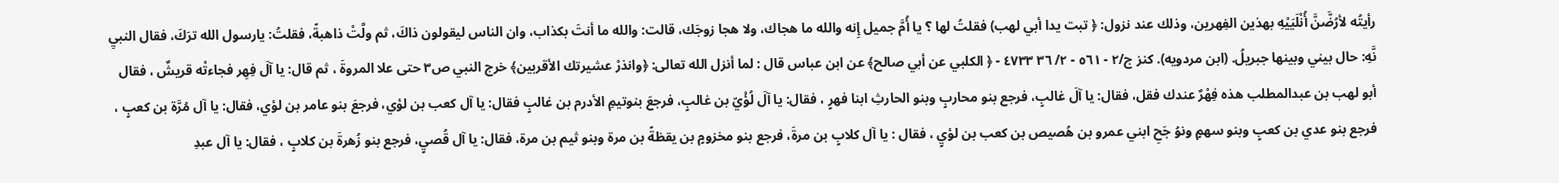رأيتُه لأرُضَّنَّ أُنْلَيَيْهِ بهذين الفِهرين، وذلك عند نزول: ﴿ تبت يدا أبي لهب) فقلتُ لها ؟ يا أُمَّ جميل إِنه والله ما هجاك، ولا هجا زوجَك، قالت: والله ما أنتَ بكذاب، وان الناس ليقولون ذاكَ، ثم ولَّتْ ذاهبةً، فقلتُ: يارسول الله ترَكَ، فقال النبيِ نَّهِ: حال بيني وبينها جبريلُ. (ابن مردويه). كنز ج/٢ - ٥٦١ - ٢/ ٣٦ ٤٧٣٣ - ﴿ الكلبي عن أبي صالح﴾ عن ابن عباس قال : لما أنزل الله تعالى: ﴿وانذرْ عشيرتك الأقربين﴾ خرج النبي ص٣ حتى علا المروةَ ، ثم قال: يا آلَ فِهِر فجاءتْه قريشٌ ، فقال أبو لهب بن عبدالمطلب هذه فِهْرٌ عندك فقل، فقال: يا آلَ غالبٍ، فرجع بنو محاربٍ وبنو الحارثِ ابنا فهرٍ ، فقال: يا آلَ لُؤْيّ بن غالبٍ، فرجعَ بنوتيمِ الأدرم بن غالبٍ فقال: يا آل كعب بن لؤي، فرجعَ بنو عامر بن لؤي، فقال: يا آل مُرَّة بن كعبٍ ، فرجع بنو عدي بن كعبٍ وبنو سهمٍ ونوُ جَحِ ابني عمرو بن هُصيص بن كعب بن لؤيٍ ، فقال : يا آل كلابٍ بن مرةَ، فرجع بنو مخزومٍ بن يقظةً بن مرة وبنو ثيم بن مرة، فقال: يا آل قُصيٍ، فرجع بنو زُهرةَ بن كلابٍ ، فقال: يا آل عبدِ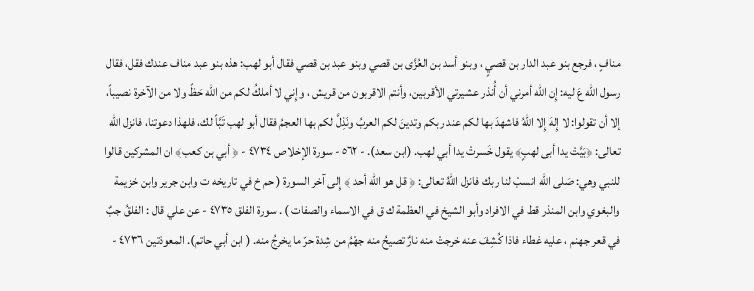منافٍ ، فرجع بنو عبد الدار بن قصيٍ ، وبنو أسد بن العُزَّى بن قصي وبنو عبد بن قصي فقال أبو لهب: هذه بنو عبد مناف عندك فقل، فقال رسول الله عَ ليه: إِن الله أمرني أن أُنذر عشيرتي الأقربين، وأنتم الاقربون من قريش ، وإِني لا أملكُ لكم من الله حَظً ولا من الآخرة نصيباً، إلا أن تقولوا: لا إِلهَ إِلا اللهُ فاشهدَ بها لكم عند ربكم وتدينَ لكم العربُ ونَذِلَّ لكم بها العجمُ فقال أبو لهب تَبَّاً لك، فلهذا دعوتنا، فانزل الله تعالى: ﴿بَيَّتْ يدا أبى لهبٍ﴾ يقول خَسرتْ يدا أبي لهب. (ابن سعد). - ٥٦٢ - سورة الإخلاص ٤٧٣٤ - ﴿ أبي بن كعب﴾ ان المشركين قالوا للنبي وهي: صَلى الله انسبْ لنا ربك فانزل اللهُ تعالى: ﴿ قل هو الله أحد ﴾ إِلى آخر السورة ( حم خ في تاريخه ت وابن جرير وابن خزيمة والبغوي وابن المنذر قط في الافراد وأبو الشيخ في العظمة ك ق في الاسماء والصفات ) . سورة الفلق ٤٧٣٥ - عن علي قال : الفلقُ جبٌ في قعر جهنم ، عليه غطاء فاذا كُشِفَ عنه خرجتْ منه نارٌ تصيحُ منه جهْمُ من شِدة حرّ ما يخرجُ منه. ( ابن أبي حاتم). المعوذتين ٤٧٣٦ -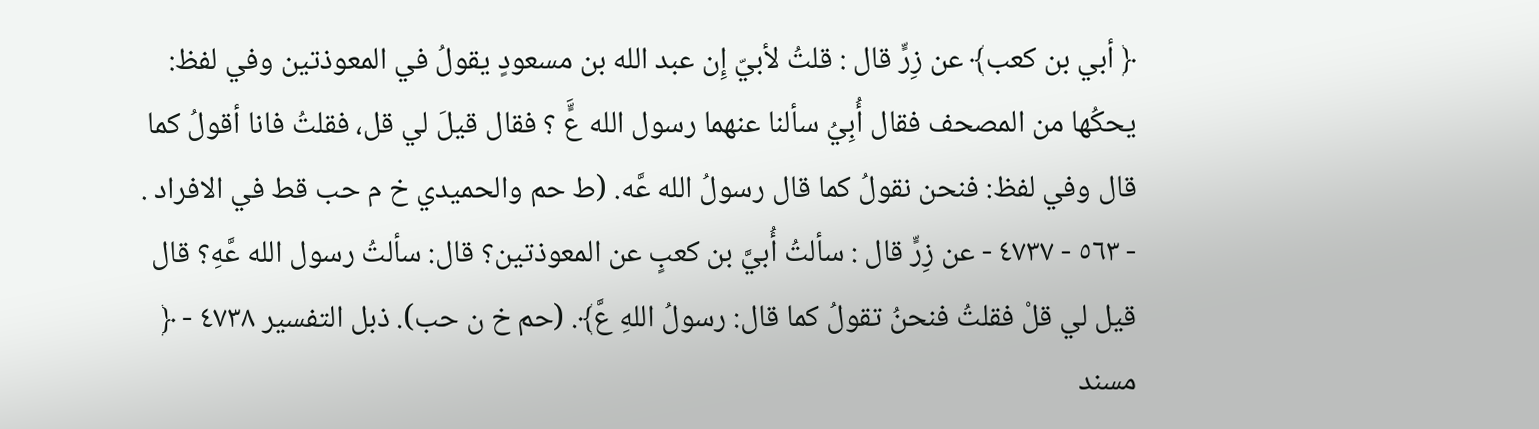﴿ أبي بن كعب﴾ عن زِرٍّ قال : قلتُ لأبيّ إِن عبد الله بن مسعودٍ يقولُ في المعوذتين وفي لفظ: يحكُها من المصحف فقال أُبِيُ سألنا عنهما رسول الله عٍَّ ؟ فقال قيلَ لي قل، فقلتُ فانا أقولُ كما قال وفي لفظ: فنحن نقولُ كما قال رسولُ الله عَّه. (ط حم والحميدي خ م حب قط في الافراد . - ٥٦٣ - ٤٧٣٧ - عن زِرٍّ قال : سألتُ أُبيَّ بن كعبٍ عن المعوذتين؟ قال: سألتُ رسول الله عَّهِ؟ قال قيل لي قلْ فقلتُ فنحنُ تقولُ كما قال: رسولُ اللهِ عَّ﴾. (حم خ ن حب). ذبل التفسير ٤٧٣٨ - ﴿ مسند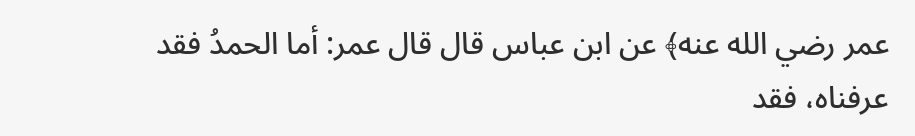عمر رضي الله عنه﴾ عن ابن عباس قال قال عمر: أما الحمدُ فقد عرفناه، فقد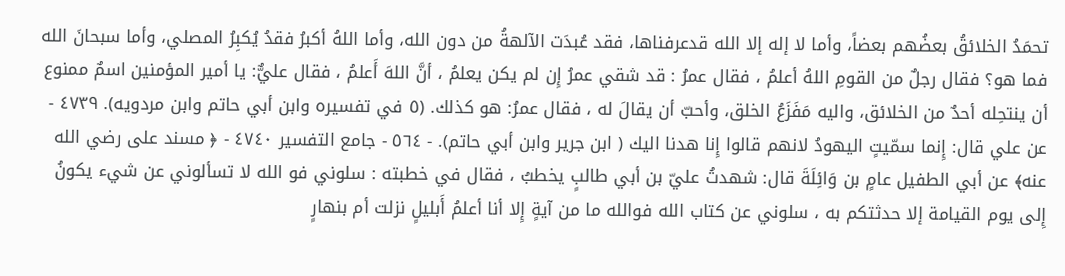تحمَدُ الخلائقُ بعضُهم بعضاً، وأما لا إله إلا الله قدعرفناها، فقد عُبدَت الآلهةُ من دون الله، وأما اللهُ أكبرُ فقدُ يُكبِرُ المصلي، وأما سبحانَ الله فما هو؟ فقال رجلٌ من القومِ اللهُ أعلمُ ، فقال عمرُ : قد شقي عمرُ إِن لم يكن يعلمُ ، أنَّ اللهَ أَعلمُ ، فقال عليٌّ: يا أمير المؤمنين اسمٌ ممنوع أن ينتحِله أحدٌ من الخلائق، واليه مَفَزَعُ الخلق، وأحبّ أن يقالَ له ، فقال عمرُ: هو كذلك. (٥ في تفسيره وابن أبي حاتم وابن مردويه). ٤٧٣٩ - عن علي قال: إِنما سمّيتٍ اليهودُ لانهم قالوا إِنا هدنا اليك ( ابن جرير وابن أبي حاتم). - ٥٦٤ - جامع التفسير ٤٧٤٠ - ﴿ مسند على رضي الله عنه﴾ عن أبي الطفيل عامٍ بن وَائِلَةَ قال: شهدتُ عليّ بن أبي طالبٍ يخطبُ ، فقال في خطبته : سلوني فو الله لا تسألوني عن شيء يكونُ إِلى يوم القيامة إلا حدثتكم به ، سلوني عن كتاب الله فوالله ما من آيةٍ إِلا أنا أعلمُ أَبليلٍ نزلت أم بنهارٍ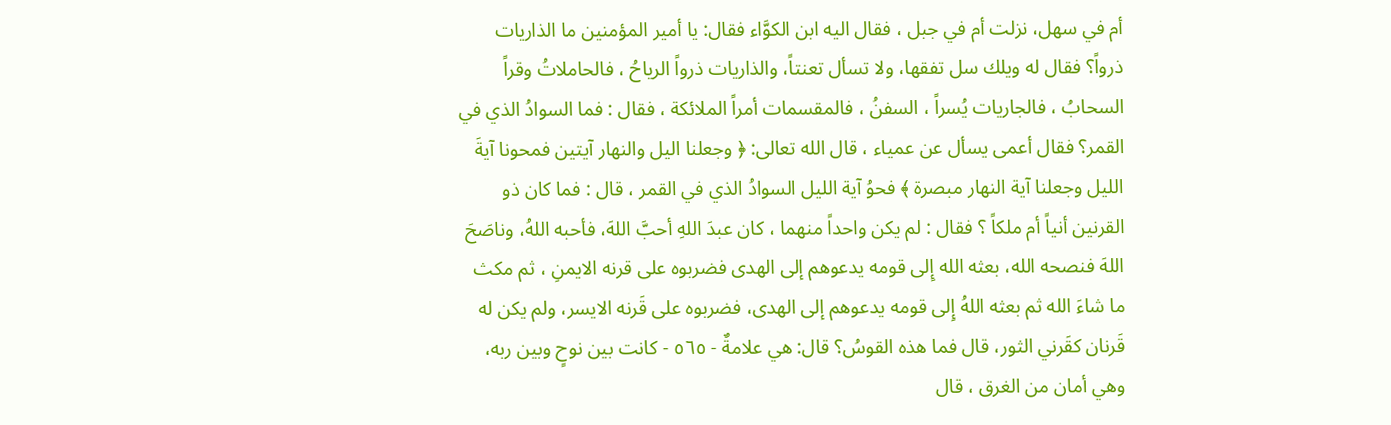أم في سهل، نزلت أم في جبل ، فقال اليه ابن الكوَّاء فقال: يا أمير المؤمنين ما الذاريات ذرواً؟ فقال له ويلك سل تفقها، ولا تسأل تعنتاً، والذاريات ذرواً الرياحُ ، فالحاملاتُ وقراً السحابُ ، فالجاريات يُسراً ، السفنُ ، فالمقسمات أمراً الملائكة ، فقال : فما السوادُ الذي في القمر؟ فقال أعمى يسأل عن عمياء ، قال الله تعالى: ﴿ وجعلنا اليل والنهار آيتين فمحونا آيةَ الليل وجعلنا آية النهار مبصرة ﴾ فحوُ آية الليل السوادُ الذي في القمر ، قال : فما كان ذو القرنين أنياً أم ملكاً ؟ فقال : لم يكن واحداً منهما ، كان عبدَ اللهِ أحبَّ اللهَ، فأحبه اللهُ، وناصَحَ اللهَ فنصحه الله، بعثه الله إِلى قومه يدعوهم إلى الهدى فضربوه على قرنه الايمنِ ، ثم مكث ما شاءَ الله ثم بعثه اللهُ إِلى قومه يدعوهم إلى الهدى، فضربوه على قَرنه الايسر، ولم يكن له قَرنان كقَرني الثور، قال فما هذه القوسُ؟ قال: هي علامةٌ - ٥٦٥ - كانت بين نوحٍ وبين ربه، وهي أمان من الغرق ، قال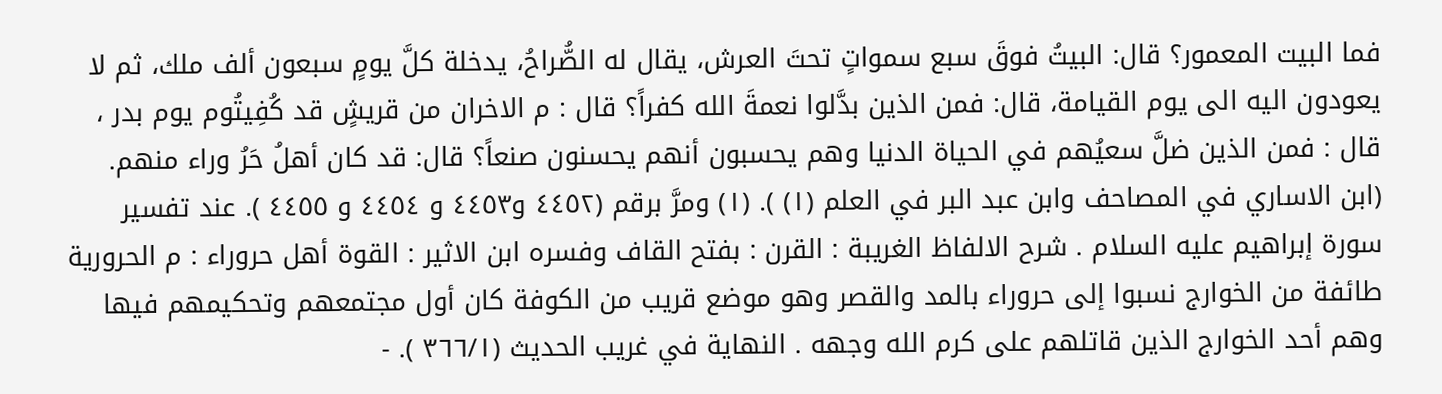فما البيت المعمور؟ قال: البيتُ فوقَ سبع سمواتٍ تحتَ العرش، يقال له الصُّراحُ، يدخلة كلَّ يومٍ سبعون ألف ملك، ثم لا يعودون اليه الى يوم القيامة، قال: فمن الذين بدَّلوا نعمةَ الله كفراً؟ قال : م الاخران من قريشٍ قد كُفِيتُوم يوم بدر ، قال : فمن الذين ضلَّ سعيُهم في الحياة الدنيا وهم يحسبون أنهم يحسنون صنعاً؟ قال: قد كان أهلُ حَرُ وراء منهم. (ابن الاساري في المصاحف وابن عبد البر في العلم (١) ). (١) ومرَّ برقم (٤٤٥٢ و٤٤٥٣ و ٤٤٥٤ و ٤٤٥٥ ). عند تفسير سورة إبراهيم عليه السلام . شرح الالفاظ الغريبة : القرن : بفتح القاف وفسره ابن الاثير : القوة أهل حروراء : م الحرورية طائفة من الخوارج نسبوا إلى حروراء بالمد والقصر وهو موضع قريب من الكوفة كان أول مجتمعهم وتحكيمهم فيها وهم أحد الخوارج الذين قاتلهم على كرم الله وجهه . النهاية في غريب الحديث (٣٦٦/١ ). -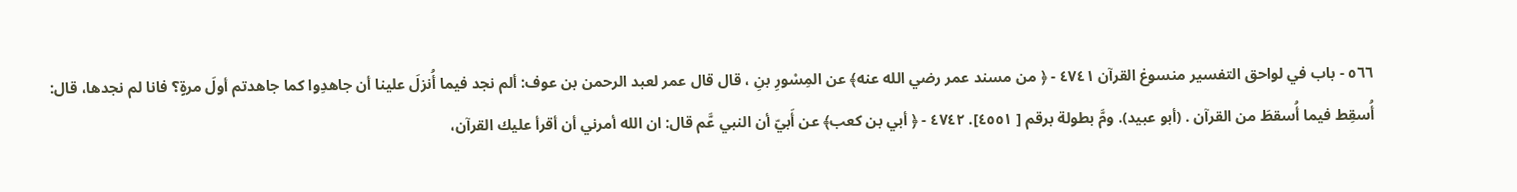٥٦٦ - باب في لواحق التفسير منسوغ القرآن ٤٧٤١ - ﴿ من مسند عمر رضي الله عنه﴾ عن المِسْورِ بنِ ، قال قال عمر لعبد الرحمن بن عوف: ألم نجد فيما أُنزلَ علينا أن جاهدِوا كما جاهدتم أولَ مرةٍ؟ فانا لم نجدها، قال: أُسقِط فيما أُسقطَ من القرآن . (أبو عبيد). ومَّ بطولة برقم [ ٤٥٥١]. ٤٧٤٢ - ﴿ أبي بن كعب﴾ عن أَبيّ أن النبي عَّم قال: ان الله أمرني أن أقرأ عليك القرآن،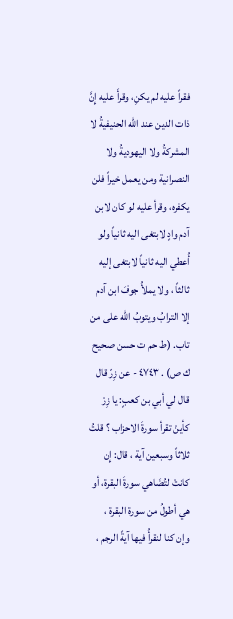فقراً عليه لم يكنِ، وقرأَ عليه إِنَّ ذات الدين عند الله الحنيفيةُ لا المشركةُ ولا اليهوديةُ ولا النصرانية ومن يعمل خيراً فلن يكفره، وقرأ عليه لو كان لابن آدم وادٍ لابتغى اليه ثانياً ولو أُعطي اليه ثانياً لابتغى إليه ثالثاً ، ولا يملأُ جوفَ ابن آدم إلا الترابُ ويتوبُ الله على من تاب. (ط حم ت حسن صحيح ك ص) . ٤٧٤٣ - عن زِرّ قال قال لي أبي بن كعبٍ: يا زِرْ كأينْ تقرأ سورةَ الاحزاب ؟ قلتُ ثلاثاً وسبعين آية ، قال: إِن كانتْ لتُضَاهي سورةَ البقرة، أو هي أطولُ من سورة البقرة ، وإن كنا لنقرأُ فيها آيةً الرجم ،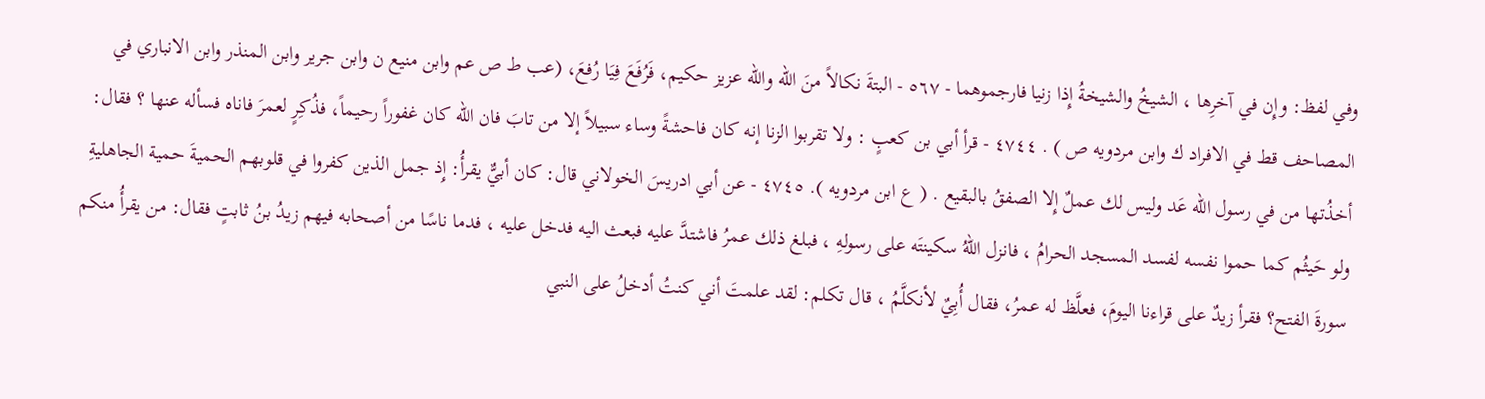وفي لفظ: وإِن في آخرِها ، الشيخُ والشيخةُ إِذا زنيا فارجموهما - ٥٦٧ - البتةَ نكالاً منَ الله والله عزيز حكيم، فَرُفَعَ فِيَا رُفعَ، (عب ط ص عم وابن منيع ن وابن جرير وابن المنذر وابن الانباري في المصاحف قط في الافراد ك وابن مردويه ص ) . ٤٧٤٤ - قرأ أبي بن كعبٍ : ولا تقربوا الزنا إنه كان فاحشةً وساء سبيلاً إلا من تابَ فان الله كان غفوراً رحيماً، فذُكِرٍ لعمرَ فاناه فسأله عنها ؟ فقال: أخذُتها من في رسول الله عَد وليس لك عملٌ إِلا الصفقُ بالبقيع . ( ع ابن مردويه ). ٤٧٤٥ - عن أبي ادريسَ الخولاني قال: كان أبيٌّ يقرأُ: إِذ جمل الذين كفروا في قلوبهم الحميةَ حمية الجاهليةِ ولو حَيثُم كما حموا نفسه لفسد المسجد الحرامُ ، فانزل اللهُ سكينتَه على رسولهِ ، فبلغ ذلك عمرُ فاشتدَّ عليه فبعث اليه فدخل عليه ، فدما ناسًا من أصحابه فيهم زيدُ بنُ ثابتٍ فقال: من يقرأُ منكم سورةَ الفتح؟ فقرأ زيدٌ على قراءنا اليومَ، فعلَّظ له عمرُ، فقال أُبِيٌ لأنكلَّمُ ، قال تكلم: لقد علمتَ أني كنتُ أدخلُ على النبي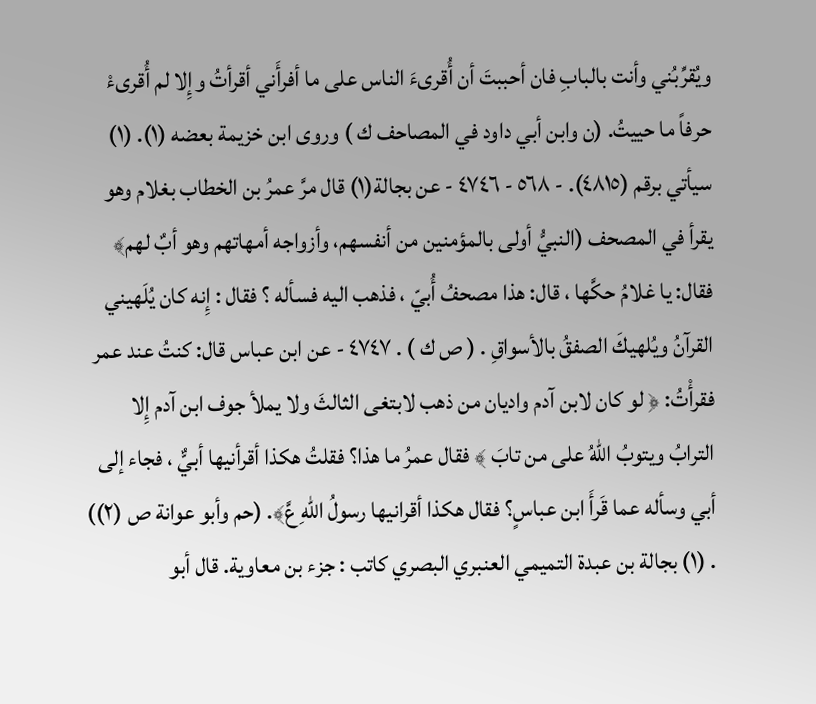ويُقرِّبُني وأنت بالبابِ فان أحببتَ أن أُقرىءَ الناس على ما أفرأَني أقرأتُ وإِلا لم أُقرىءْ حرفاً ما حييتُ. (ن وابن أبي داود في المصاحف ك ) وروى ابن خزيمة بعضه (١). (١) سيأتي برقم (٤٨١٥). - ٥٦٨ - ٤٧٤٦ - عن بجالة(١) قال مرَّ عمرُ بن الخطاب بغلام وهو يقرأ في المصحف (النبيُّ أولى بالمؤمنين من أنفسهم، وأزواجه أمهاتهم وهو أبٌ لهم﴾ فقال: يا غلامُ حكَّها ، قال: هذا مصحفُ أُبيّ ، فذهب اليه فسأله ؟ فقال : إِنه كان يُلَهيني القرآنُ ويُلهيكَ الصفقُ بالأسواقِ . ( ص ك ) . ٤٧٤٧ - عن ابن عباس قال: كنتُ عند عمر فقرأْتُ: ﴿ لو كان لابن آدم واديان من ذهب لابتغى الثالثَ ولا يملأ جوف ابن آدم إِلا الترابُ ويتوبُ اللهُ على من تابَ ﴾ فقال عمرُ ما هذا؟ فقلتُ هكذا أقرأنيها أبيٌّ ، فجاء إلى أبي وسأله عما قَرأَ ابن عباسٍ؟ فقال هكذا أقرانيها رسولُ اللهِ عَّ﴾. (حم وأبو عوانة ص (٢)) . (١) بجالة بن عبدة التميمي العنبري البصري كاتب : جزء بن معاوية. قال أبو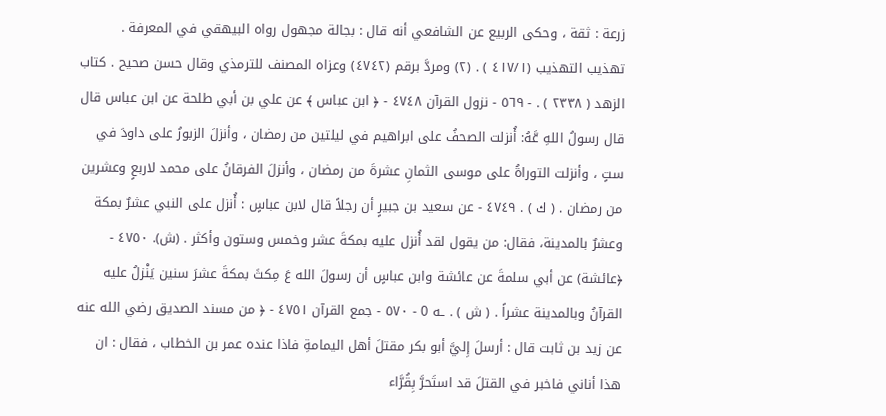زرعة : ثقة ، وحكى الربيع عن الشافعي أنه قال : بجالة مجهول رواه البيهقي في المعرفة . تهذيب التهذيب (٤١٧/١ ) . (٢) ومردَّ برقم (٤٧٤٢) وعزاه المصنف للترمذي وقال حسن صحيح . كتاب الزهد ( ٢٣٣٨ ) . - ٥٦٩ - نزول القرآن ٤٧٤٨ - ﴿ ابن عباس ﴾ عن علي بن أبي طلحة عن ابن عباس قال قال رسولُ اللهِ عَّهُ: أُنزلت الصحفُ على ابراهيم في ليلتين من رمضان ، وأنزلَ الزبورُ على داودَ في ستٍ ، وأنزلت التوراةُ على موسى الثمانِ عشرةَ من رمضان ، وأنزلَ الفرقانُ على محمد لاربعٍ وعشرين من رمضان . ( ك ) . ٤٧٤٩ - عن سعيد بن جبيرٍ أن رجلاً قال لابن عباسٍ : أُنزل على النبي عشرٌ بمكة وعشرٌ بالمدينة، فقال: من يقول لقد أُنزل عليه بمكةَ عشر وخمس وستون وأكثر . (ش). ٤٧٥٠ - ﴿عائشة) عن أبي سلمةَ عن عائشة وابن عباسٍ أن رسولَ الله عَ مِكثَ بمكةَ عشرَ سنين يَنْزلُ عليه القرآنُ وبالمدينة عشراً . ( ش ) . ـه 0 - ٥٧٠ - جمع القرآن ٤٧٥١ - ﴿ من مسند الصديق رضي الله عنه عن زيد بن ثابت قال : أرسلَ إِليَّ أبو بكر مقتلَ أهل اليمامةِ فاذا عنده عمر بن الخطاب ، فقال : ان هذا أناني فاخبر في القتلَ قد استَحرَّ بِقُرَّاء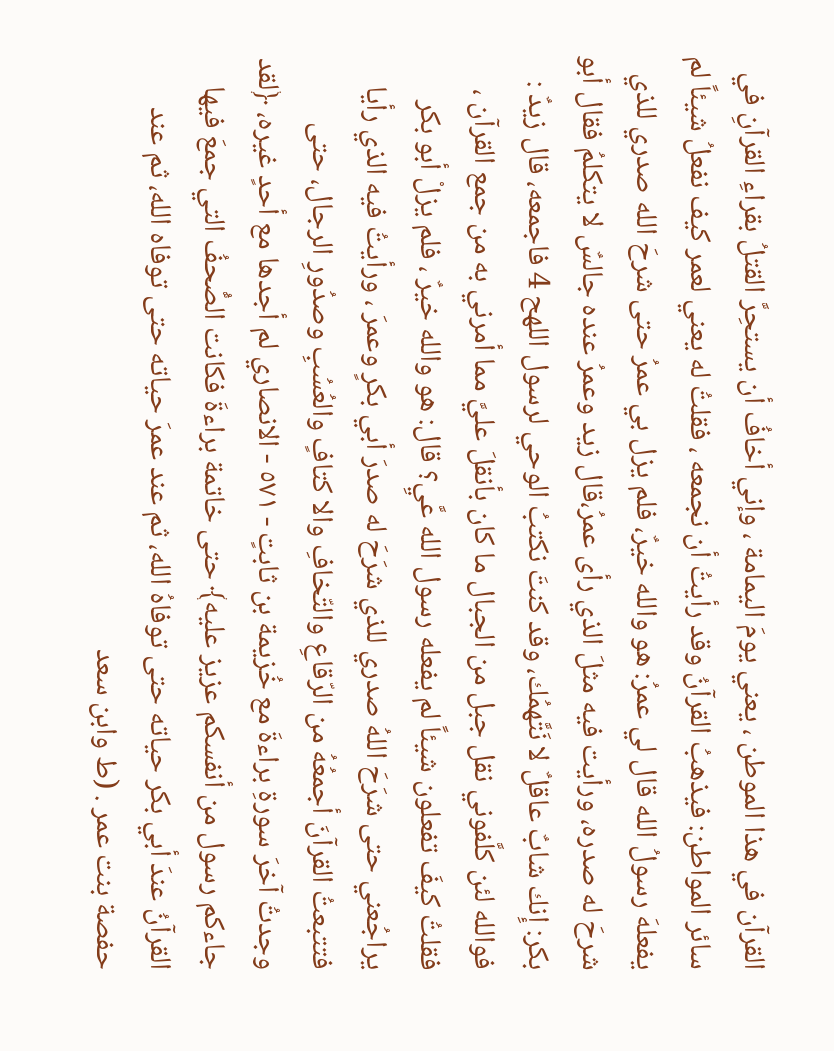القرآن في هذا الموطن ، يعني يومَ اليمامة ، وإني أخافُ أن يستحِرَّ القتلُ بقراءِ القرآنِ في سائر المواطن: فيذهبُ القرآنُ وقد رأيتُ أن نجمعه ، فقلتُ له يعني لعمر كيف نفعلُ شيئاً لم يفعلهَ رسولُ الله قال لي عمرُ: هو والله خيرٌ، فلم يزل بي عمرُ حتى شرحَ الله صدري للذي شرحَ له صدره، ورأيت فيه مثلَ الذي رأى عمرُ،قال زيد وعمرُ عنده جالسٌ لا يتكلمُ فقال أبو بكر: إِنك شابٌ عاقلٌ لا نَتَّهمُك، وقد كنتَ نكتبُ الوحي لرسول اللهح 4 فاجمعه، قال زيدٌ : فوالله لئن كلَّفوني نقل جبل من الجبال ما كان بأنقلَ عليَّ مما أمرني به من جمع القرآن ، فقلتُ كيفَ تفعلون شيئاً لم يفعله رسول الله عَّيِ؟ قال: هو والله خيرٌ ، فلم يزلْ أبو بكر يراجُعني حتى شرَحَ اللهُ صدري للذي شرَحَ له صدرَ أبي بكرٍ وعمرَ ، ورأيتُ فيه الذي رأيا فتتبعتُ القرآنَ أجمعُهُ من الرّقاعِ والتّخافِ والا كتافٍ والعُسُبِ وصدُورِ الرجال، حتى وجدتُ آخرَ سورةِ براءةَ مع خُزيمة بن ثابتٍ - ٥٧١ - الانصاري لم أجدها مع أحدٍ غيره، ﴿لقد جاءكم رسول من أنفسكم عزيز عليه﴾ حتى خاتمة براءةَ فكانت الصُّحفُ التي جمعَ فيها القرآنُ عندَ أبي بكر حياته حتى توفاهُ الله، ثم عند عمرَ حياته حتى توفاه الله، ثم عند حفصة بنت عمر . (ط وابن سعد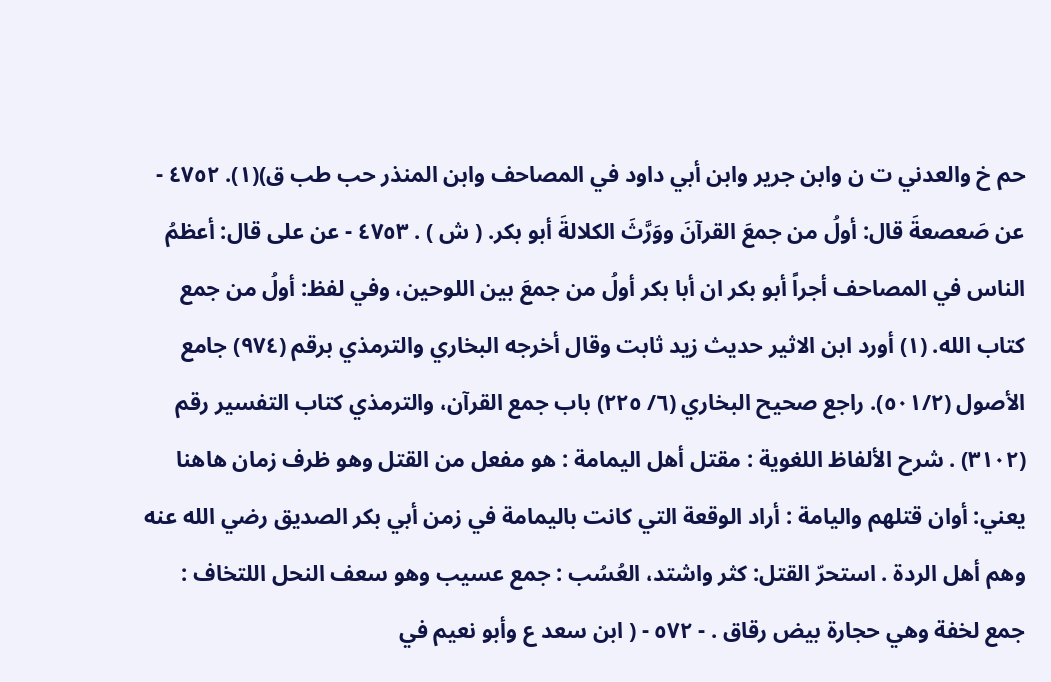حم خ والعدني ت ن وابن جرير وابن أبي داود في المصاحف وابن المنذر حب طب ق)(١). ٤٧٥٢ - عن صَعصعةَ قال: أولُ من جمعَ القرآنَ ووَرَّثَ الكلالةَ أبو بكر. ( ش ) . ٤٧٥٣ - عن على قال: أعظمُ الناس في المصاحف أجراً أبو بكر ان أبا بكر أولُ من جمعَ بين اللوحين، وفي لفظ: أولُ من جمع كتاب الله. (١) أورد ابن الاثير حديث زيد ثابت وقال أخرجه البخاري والترمذي برقم (٩٧٤) جامع الأصول (٥٠١/٢). راجع صحيح البخاري (٦/ ٢٢٥) باب جمع القرآن، والترمذي كتاب التفسير رقم (٣١٠٢) . شرح الألفاظ اللغوية : مقتل أهل اليمامة : هو مفعل من القتل وهو ظرف زمان هاهنا يعني: أوان قتلهم واليامة : أراد الوقعة التي كانت باليمامة في زمن أبي بكر الصديق رضي الله عنه وهم أهل الردة . استحرّ القتل: كثر واشتد، العُسُب : جمع عسيب وهو سعف النحل اللتخاف : جمع لخفة وهي حجارة بيض رقاق . - ٥٧٢ - ( ابن سعد ع وأبو نعيم في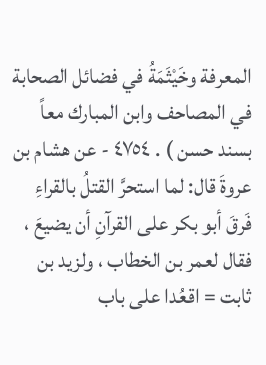المعرفة وخَيْثَمَةُ في فضائل الصحابة في المصاحف وابن المبارك معاً بسند حسن ) . ٤٧٥٤ - عن هشام بن عروةَ قال: لما استحرَّ القتلُ بالقراءِ فَرقَ أبو بكر على القرآنِ أن يضيعَ ، فقال لعمر بن الخطاب ، ولزيد بن ثابت = اقعُدا على باب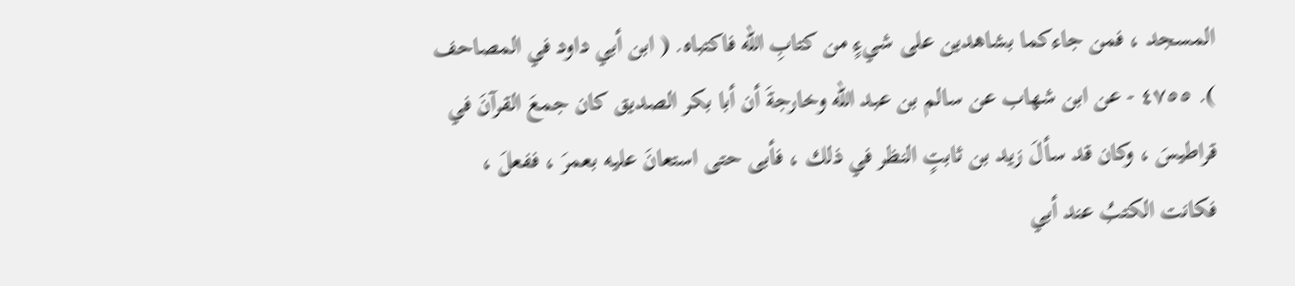المسجد ، فمن جاءكما بشاهدين على شيءٍ من كتابِ الله فاكتباه. ( ابن أبي داود في المصاحف ). ٤٧٥٥ - عن ابن شهاب عن سالم بن عبد الله وخارجةَ أن أبا بكر الصديق كان جمعَ القرآنَ في قراطيسَ ، وكان قد سألَ زيد بن ثابتٍ النظر في ذلك ، فأبى حتى استعانَ عليه بعمرَ ، ففعلَ ، فكانت الكتبُ عند أبي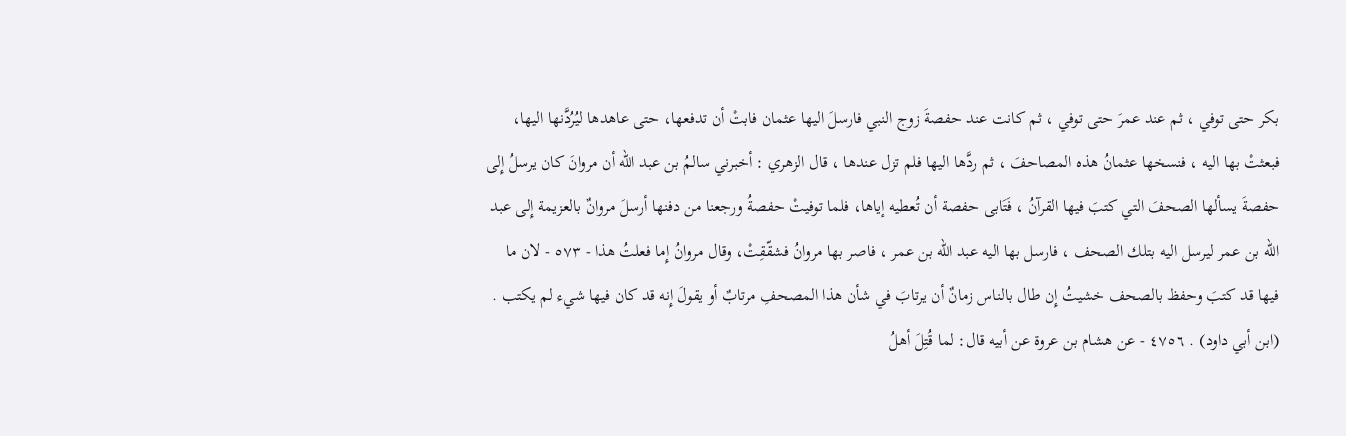بكر حتى توفي ، ثم عند عمرَ حتى توفي ، ثم كانت عند حفصةَ زوج النبي فارسلَ اليها عثمان فابتْ أن تدفعها، حتى عاهدها ليُرُدَّنها اليها، فبعثتْ بها اليه ، فنسخها عثمانُ هذه المصاحفَ ، ثم ردَّها اليها فلم تزل عندها ، قال الزهري : أخبرني سالمُ بن عبد الله أن مروانَ كان يرسلُ إِلى حفصةَ يسألها الصحفَ التي كتبَ فيها القرآنُ ، فَتَابى حفصة أن تُعطيه إياها، فلما توفيتْ حفصةُ ورجعنا من دفنها أرسلَ مروانٌ بالعزيمة إِلى عبد الله بن عمر ليرسل اليه بتلك الصحف ، فارسل بها اليه عبد الله بن عمر ، فاصر بها مروانُ فشقّقِتْ، وقال مروانُ إِما فعلتُ هذا - ٥٧٣ - لان ما فيها قد كتبَ وحفظ بالصحف خشيتُ إِن طال بالناس زمانٌ أن يرتابَ في شأن هذا المصحفِ مرتابٌ أو يقولَ إِنه قد كان فيها شيء لم يكتب . (ابن أبي داود) . ٤٧٥٦ - عن هشام بن عروة عن أبيه قال: لما قُتِلَ أهلُ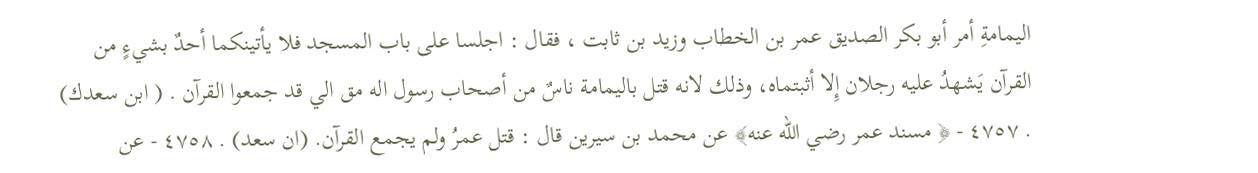اليمامةِ أمر أبو بكر الصديق عمر بن الخطاب وزيد بن ثابت ، فقال : اجلسا على باب المسجد فلا يأتينكما أحدٌ بشيءٍ من القرآن يَشهدُ عليه رجلان إِلا أثبتماه، وذلك لانه قتل باليمامة ناسٌ من أصحاب رسول اله مق الي قد جمعوا القرآن . ( ابن سعدك) . ٤٧٥٧ - ﴿ مسند عمر رضي الله عنه﴾ عن محمد بن سيرين قال : قتل عمرُ ولم يجمع القرآن. (ان سعد) . ٤٧٥٨ - عن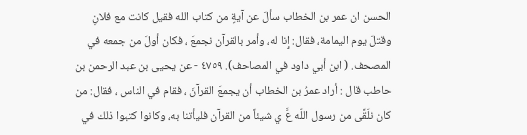الحسن ان عمر بن الخطاب سألَ عن آيةٍ من كتاب الله فقيل كانت مع فلانِ وقتلَ يوم اليمامة، فقال: إِنا له، وأمر بالقرآن نجمعَ ، فكان أولَ من جمعه في المصحف. ( ابن أبي داود في المصاحف). ٤٧٥٩ - عن يحيى بن عبد الرحمن بن حاطب قال : أراد عمرُ بن الخطاب أن يجمعَ القرآنَ ، فقام في الناس ، فقال: من كان نلَقَّى من رسول اللّه عَّ ي شيئاً من القرآن فليأتنا به، وكانوا كتبوا ذلك في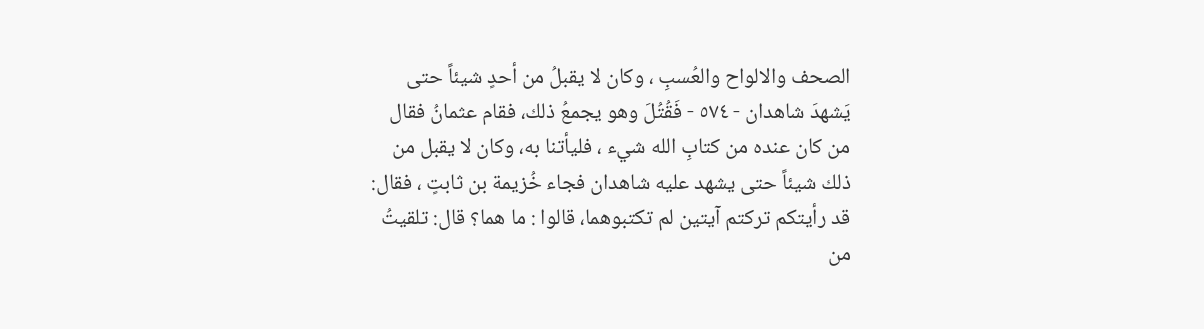الصحف والالواح والعُسبِ ، وكان لا يقبلُ من أحدٍ شيئاً حتى يَشهدَ شاهدان - ٥٧٤ - فَقُتُلَ وهو يجمعُ ذلك، فقام عثمانُ فقال من كان عنده من كتابِ الله شيء ، فليأتنا به، وكان لا يقبل من ذلك شيئاً حتى يشهد عليه شاهدان فجاء خُزيمة بن ثابتٍ ، فقال: قد رأيتكم تركتم آيتين لم تكتبوهما، قالوا : ما هما؟ قال: تلقيتُ من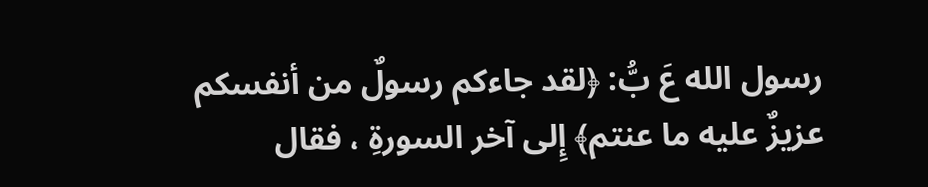رسول الله عَ بُّ: ﴿لقد جاءكم رسولٌ من أنفسكم عزيزٌ عليه ما عنتم﴾ إِلى آخر السورةِ ، فقال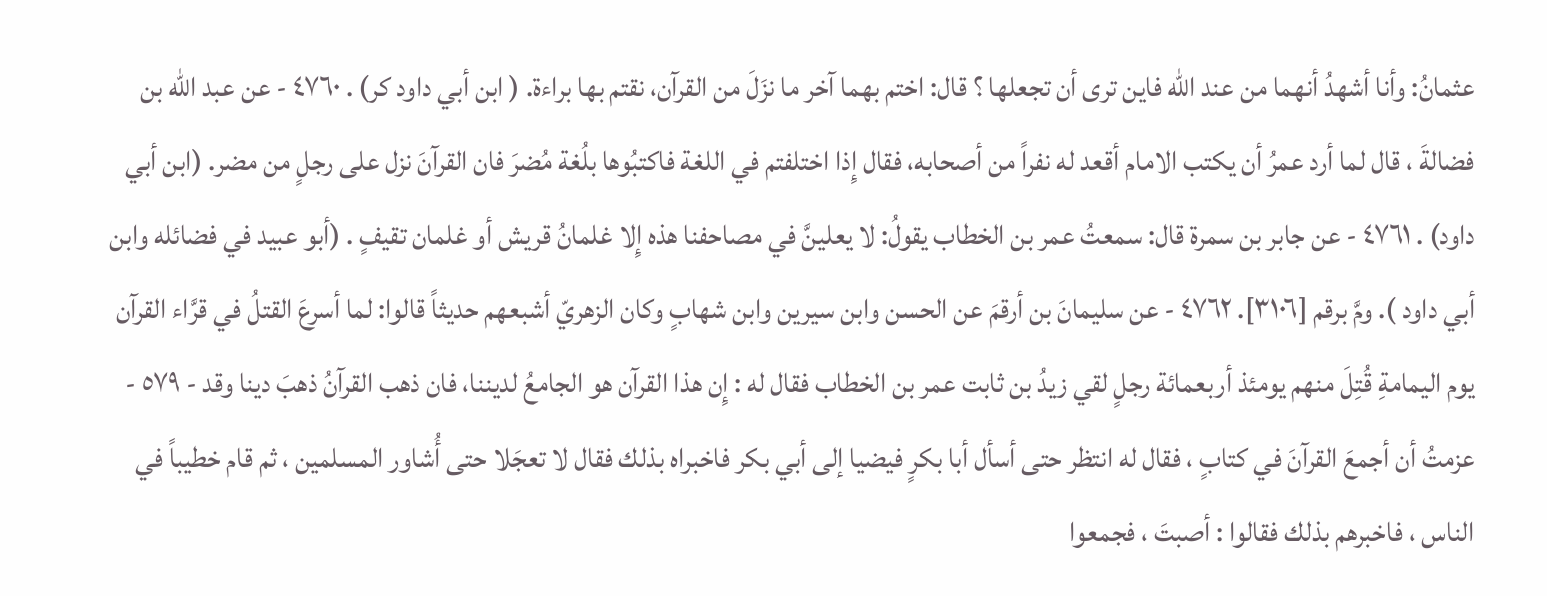عثمانُ: وأنا أشهدُ أنهما من عند الله فاين ترى أن تجعلها ؟ قال: اختم بهما آخر ما نزَلَ من القرآن، نقتم بها براءة. ( ابن أبي داود كر) . ٤٧٦٠ - عن عبد الله بن فضالةَ ، قال لما أرد عمرُ أن يكتب الامام أقعد له نفراً من أصحابه، فقال إِذا اختلفتم في اللغة فاكتبُوها بلُغة مُضرَ فان القرآنَ نزل على رجلٍ من مضر. (ابن أبي داود) . ٤٧٦١ - عن جابر بن سمرة قال: سمعتُ عمر بن الخطاب يقولُ: لا يعلينَّ في مصاحفنا هذه إِلا غلمانُ قريش أو غلمان تقيفٍ . (أبو عبيد في فضائله وابن أبي داود ). ومَّ برقم [٣١٠٦]. ٤٧٦٢ - عن سليمانَ بن أرقمَ عن الحسن وابن سيرين وابن شهابٍ وكان الزهريّ أشبعهم حديثاً قالوا: لما أسرعَ القتلُ في قرَّاء القرآن يوم اليمامةِ قُتِلَ منهم يومئذ أربعمائة رجلٍ لقي زيدُ بن ثابت عمر بن الخطاب فقال له : إِن هذا القرآن هو الجامعُ لديننا، فان ذهب القرآنُ ذهبَ دينا وقد - ٥٧٩ - عزمتُ أن أجمعَ القرآنَ في كتابٍ ، فقال له انتظر حتى أسأل أبا بكرٍ فيضيا إلى أبي بكر فاخبراه بذلك فقال لا تعجَلا حتى أُشاور المسلمين ، ثم قام خطيباً في الناس ، فاخبرهم بذلك فقالوا : أصبتَ ، فجمعوا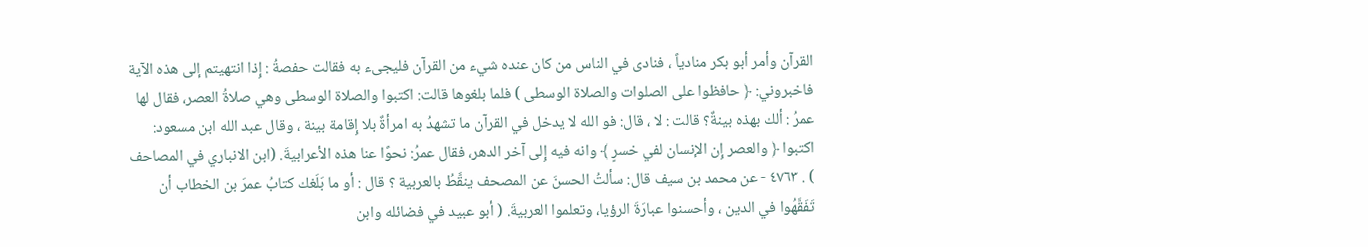القرآن وأمر أبو بكر منادياً ، فنادى في الناس من كان عنده شيء من القرآن فليجىء به فقالت حفصةُ : إِذا انتهيتم إلى هذه الآية فاخبروني: ﴿ حافظوا على الصلوات والصلاة الوسطى ) فلما بلغوها قالت: اكتبوا والصلاة الوسطى وهي صلاةُ العصر، فقال لها عمرُ : ألك بهذه بينةٌ؟ قالت : لا ، قال: فو الله لا يدخل في القرآن ما تشهدُ به امرأةٌ بلا إِقامة بينة ، وقال عبد الله ابن مسعود: اكتبوا ﴿ والعصر إِن الإنسان لفي خسرٍ ﴾ وانه فيه إِلى آخر الدهر، فقال عمرُ: نحوًا عنا هذه الأعرابيةَ. (ابن الانباري في المصاحف ) . ٤٧٦٣ - عن محمد بن سيف قال: سألتُ الحسنَ عن المصحف ينقَّطُ بالعربية ؟ قال : أو ما بَلَغك كتابُ عمرَ بن الخطاب أن تَفَقَّهُوا في الدين ، وأحسنوا عبارَةَ الرؤيا، وتعلموا العربيةَ. ( أبو عبيد في فضائله وابن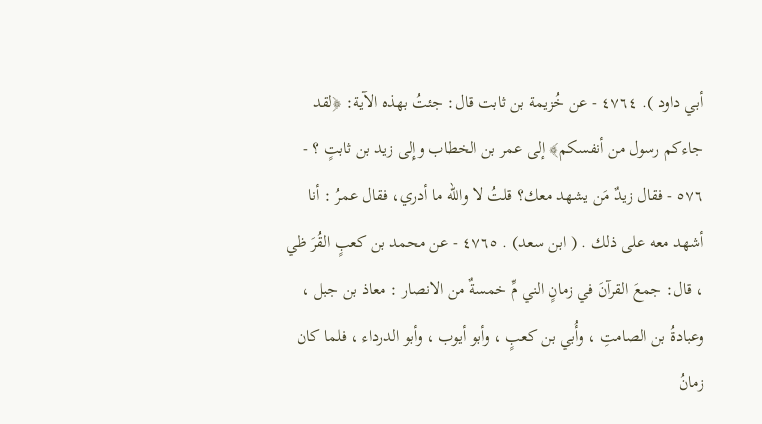أبي داود ). ٤٧٦٤ - عن خُزيمة بن ثابت قال: جئتُ بهذه الآية: ﴿لقد جاءكم رسول من أنفسكم﴾ إلى عمر بن الخطاب وإِلى زيد بن ثابتٍ ؟ - ٥٧٦ - فقال زيدٌ مَن يشهد معك؟ قلتُ لا والله ما أدري، فقال عمرُ : أنا أشهد معه على ذلك . ( ابن سعد) . ٤٧٦٥ - عن محمد بن كعبٍ القُرَ ظي ، قال: جمعَ القرآنَ في زمانٍ الني مِّ خمسةٌ من الانصار : معاذ بن جبل ، وعبادةُ بن الصامتِ ، وأُبي بن كعبٍ ، وأبو أيوب ، وأبو الدرداء ، فلما كان زمانُ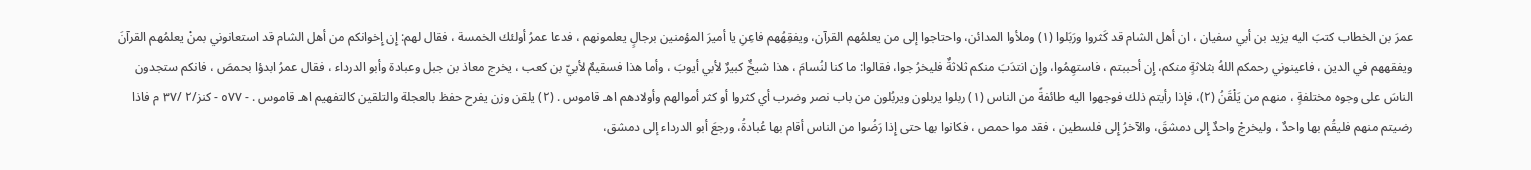عمرَ بن الخطاب كتبَ اليه يزيد بن أبي سفيان ، ان أهل الشام قد كَثروا ورَبَلوا (١) وملأوا المدائن، واحتاجوا إلى من يعلمُهم القرآن، ويفقِهُهم فاعِنِ يا أميرَ المؤمنين برجالٍ يعلمونهم ، فدعا عمرُ أولئك الخمسة ، فقال لهم: إِن إِخوانكم من أهل الشام قد استعانوني بمنْ يعلمُهم القرآنَ ويفقههم في الدين ، فاعينوني رحمكم اللهُ بثلاثةٍ منكم، إِن أحببتم ، فاستهِمُوا، وإِن انتدَبَ منكم ثلاثةٌ فليخرُ جوا، فقالوا: ما كنا لنُسامَ ، هذا شيخٌ كبيرٌ لأبي أيوبَ ، وأما هذا فسقيمٌ لأبيّ بن كعب ، يخرج معاذ بن جبل وعبادة وأبو الدرداء ، فقال عمرُ ابدؤا بحمصَ ، فانكم ستجدون الناسَ على وجوه مختلفةٍ ، منهم من يَلْقَنُ (٢)، فإذا رأيتم ذلك فوجهوا اليه طائفةً من الناس (١) ربلوا يربلون ويربُلون من باب نصر وضرب أي كثروا أو كثر أموالهم وأولادهم اهـ قاموس . (٢) يلقن وزن يفرح حفظ بالعجلة والتلقين كالتفهيم اهـ قاموس . - ٥٧٧ - كنز/٢ /٣٧ م فاذا رضيتم منهم فليقُم بها واحدٌ ، وليخرجْ واحدٌ إِلى دمشقَ، والآخرُ إِلى فلسطين ، فقد موا حمص ، فكانوا بها حتى إِذا رَضُوا من الناس أقام بها عُبادةُ، ورجعَ أبو الدرداء إلى دمشق،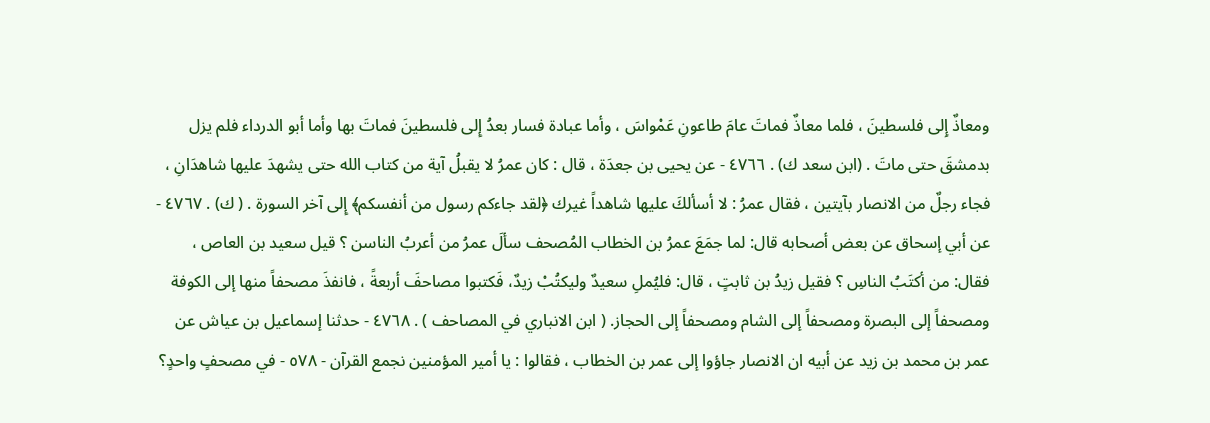ومعاذٌ إِلى فلسطينَ ، فلما معاذٌ فماتَ عامَ طاعونِ عَمْواسَ ، وأما عبادة فسار بعدُ إِلى فلسطينَ فماتَ بها وأما أبو الدرداء فلم يزل بدمشقَ حتى ماتَ . (ابن سعد ك) . ٤٧٦٦ - عن يحيى بن جعدَة ، قال : كان عمرُ لا يقبلُ آية من كتاب الله حتى يشهدَ عليها شاهدَانِ ، فجاء رجلٌ من الانصار بآيتين ، فقال عمرُ : لا أسألكَ عليها شاهداً غيرك ﴿لقد جاءكم رسول من أنفسكم﴾ إِلى آخر السورة . ( ك) . ٤٧٦٧ - عن أبي إسحاق عن بعض أصحابه قال: لما جمَعَ عمرُ بن الخطاب المُصحف سألَ عمرُ من أعربُ الناسن ؟ قيل سعيد بن العاص ، فقال: من أكتَبُ الناسِ ؟ فقيل زيدُ بن ثابتٍ ، قال: فليُملِ سعيدٌ وليكتُبْ زيدٌ، فَكتبوا مصاحفَ أربعةً ، فانفذَ مصحفاً منها إلى الكوفة ومصحفاً إلى البصرة ومصحفاً إلى الشام ومصحفاً إلى الحجاز. ( ابن الانباري في المصاحف ) . ٤٧٦٨ - حدثنا إسماعيل بن عياش عن عمر بن محمد بن زيد عن أبيه ان الانصار جاؤوا إلى عمر بن الخطاب ، فقالوا : يا أمير المؤمنين نجمع القرآن - ٥٧٨ - في مصحفٍ واحدٍ؟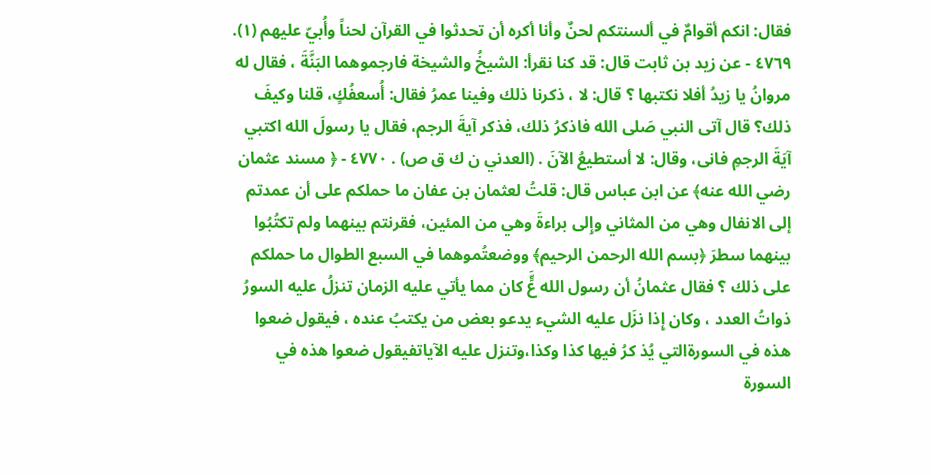فقال: انكم أقوامٌ في ألسنتكم لحنٌ وأنا أكره أن تحدثوا في القرآن لحناً وأُبيّ عليهم (١). ٤٧٦٩ - عن زيد بن ثابت قال: قد كنا نقرأ: الشيخُ والشيخة فارجموهما البَنَّةَ ، فقال له مروانُ يا زيدُ أفلا نكتبها ؟ قال: لا ، ذكرنا ذلك وفينا عمرُ فقال: أُسعفُكٍ، قلنا وكيفَ ذلك؟ قال آتى النبي صَلى الله فاذكرُ ذلك، فذكر آيةَ الرجم، فقال يا رسولَ الله اكتبي آيَةَ الرجمِ فانى، وقال: لا أستطيعُ الآنَ . (العدني ن ك ق ص) . ٤٧٧٠ - ﴿ مسند عثمان رضي الله عنه﴾ عن ابن عباس قال: قلتُ لعثمان بن عفان ما حملكم على أن عمدتم إلى الانفال وهي من المثاني وإِلى براءةَ وهي من المئين، فقرنتم بينهما ولم تكتُبُوا بينهما سطرَ ﴿بسم الله الرحمن الرحيم﴾ ووضعتُموهما في السبع الطوال ما حملكم على ذلك ؟ فقال عثمانُ أن رسول الله عٍَّ كان مما يأتي عليه الزمان تنزلُ عليه السورُ ذواتُ العدد ، وكان إِذا نزَل عليه الشيء يدعو بعض من يكتبُ عنده ، فيقول ضعوا هذه في السورةالتي يُذ کرُ فيها كذا وكذا،وتنزل عليه الآياتفيقول ضعوا هذه في السورة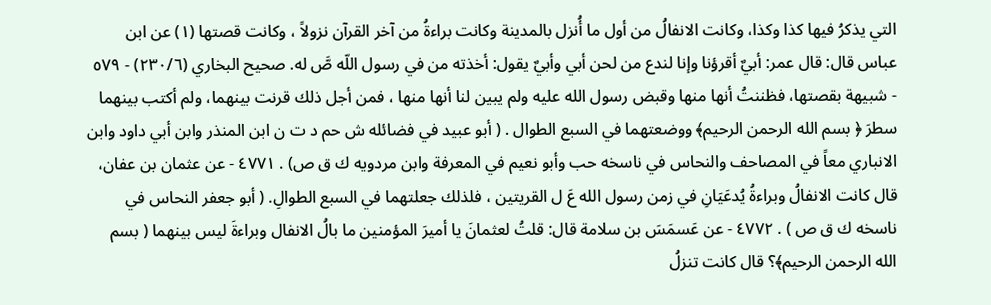التي يذكرُ فيها كذا وكذا، وكانت الانفالُ من أول ما أُنزل بالمدينة وكانت براءةُ من آخر القرآن نزولاً ، وكانت قصتها (١) عن ابن عباس قال: قال عمر: أبيٌ أقرؤنا وإنا لندع من لحن أبي وأبيٌ يقول: أخذته من في رسول اللّه صَّ له. صحيح البخاري (٢٣٠/٦) - ٥٧٩ - شبيهة بقصتها، فظننتُ أنها منها وقبض رسول الله عليه ولم يبين لنا أنها منها ، فمن أجل ذلك قرنت بينهما، ولم أكتب بينهما سطرَ ﴿ بسم الله الرحمن الرحيم﴾ ووضعتهما في السبع الطوال . ( أبو عبيد في فضائله ش حم د ت ن ابن المنذر وابن أبي داود وابن الانباري معاً في المصاحف والنحاس في ناسخه حب وأبو نعيم في المعرفة وابن مردويه ك ق ص) . ٤٧٧١ - عن عثمان بن عفان، قال كانت الانفالُ وبراءةُ يُدعَيَانِ في زمن رسول الله عَ ل القريتين ، فلذلك جعلتهما في السبع الطوالِ. ( أبو جعفر النحاس في ناسخه ك ق ص ) . ٤٧٧٢ - عن عَسمَسَ بن سلامة قال: قلتُ لعثمانَ يا أميرَ المؤمنين ما بالُ الانفال وبراءةَ ليس بينهما ( بسم الله الرحمن الرحيم﴾؟ قال كانت تنزلُ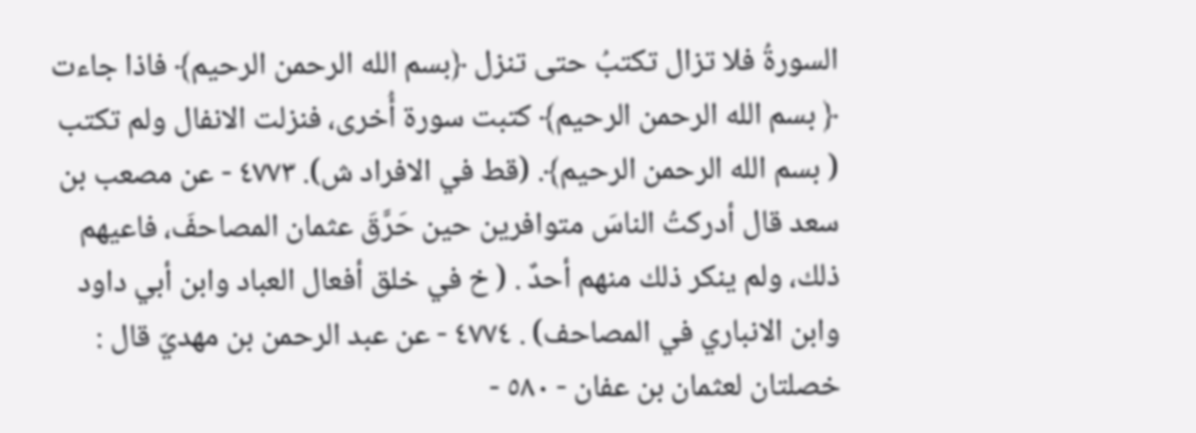السورةُ فلا تزال تكتبُ حتى تنزل ﴿بسم الله الرحمن الرحيم﴾ فاذا جاءت ﴿ بسم الله الرحمن الرحيم﴾ كتبت سورة أُخرى، فنزلت الانفال ولم تكتب ( بسم الله الرحمن الرحيم﴾. (قط في الافراد ش). ٤٧٧٣ - عن مصعب بن سعد قال أدركتُ الناسَ متوافرين حين حَرَّقَ عثمان المصاحفَ، فاعيهم ذلك، ولم ينكر ذلك منهم أحدٌ . ( خ في خلق أفعال العباد وابن أبي داود وابن الانباري في المصاحف) . ٤٧٧٤ - عن عبد الرحمن بن مهديّ قال : خصلتان لعثمان بن عفان - ٥٨٠ -